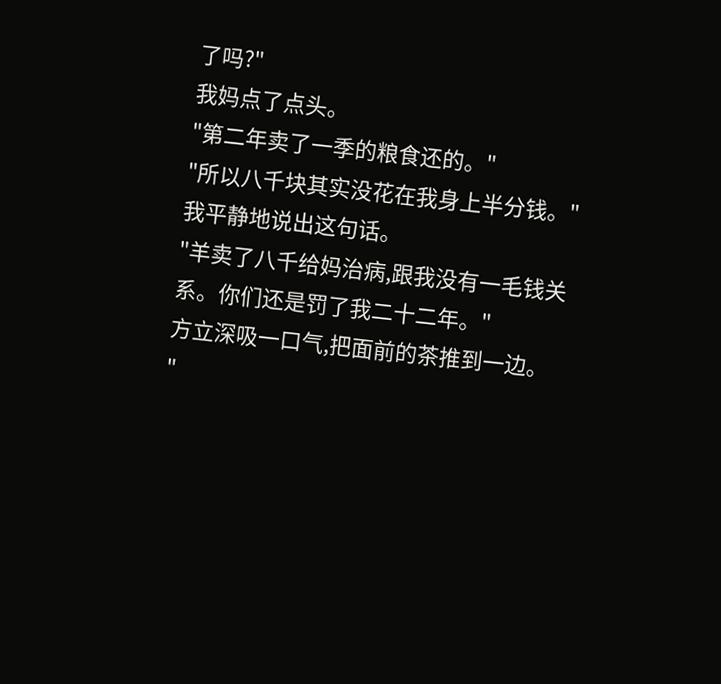了吗?"
我妈点了点头。
"第二年卖了一季的粮食还的。"
"所以八千块其实没花在我身上半分钱。"
我平静地说出这句话。
"羊卖了八千给妈治病,跟我没有一毛钱关系。你们还是罚了我二十二年。"
方立深吸一口气,把面前的茶推到一边。
"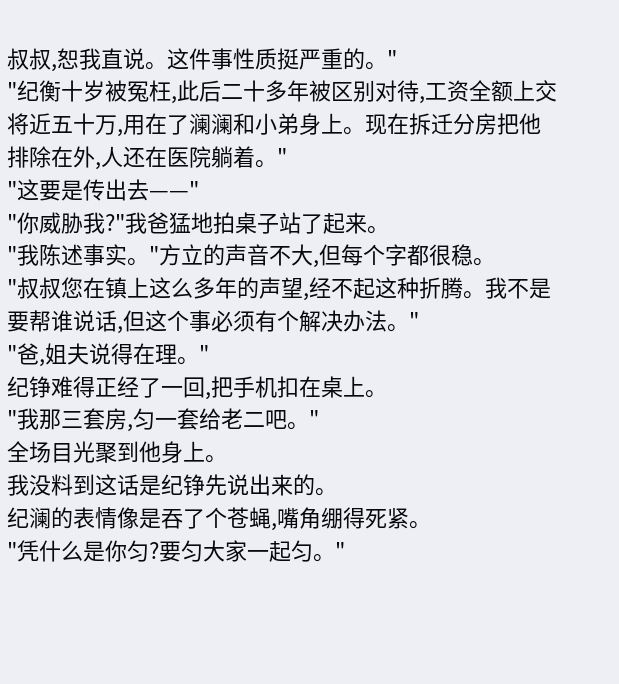叔叔,恕我直说。这件事性质挺严重的。"
"纪衡十岁被冤枉,此后二十多年被区别对待,工资全额上交将近五十万,用在了澜澜和小弟身上。现在拆迁分房把他排除在外,人还在医院躺着。"
"这要是传出去——"
"你威胁我?"我爸猛地拍桌子站了起来。
"我陈述事实。"方立的声音不大,但每个字都很稳。
"叔叔您在镇上这么多年的声望,经不起这种折腾。我不是要帮谁说话,但这个事必须有个解决办法。"
"爸,姐夫说得在理。"
纪铮难得正经了一回,把手机扣在桌上。
"我那三套房,匀一套给老二吧。"
全场目光聚到他身上。
我没料到这话是纪铮先说出来的。
纪澜的表情像是吞了个苍蝇,嘴角绷得死紧。
"凭什么是你匀?要匀大家一起匀。"